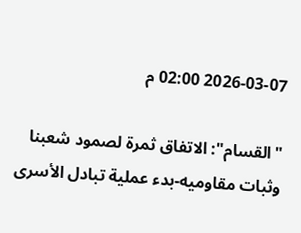2026-03-07 02:00 م

"القسام": الاتفاق ثمرة لصمود شعبنا وثبات مقاوميه-بدء عملية تبادل الأسرى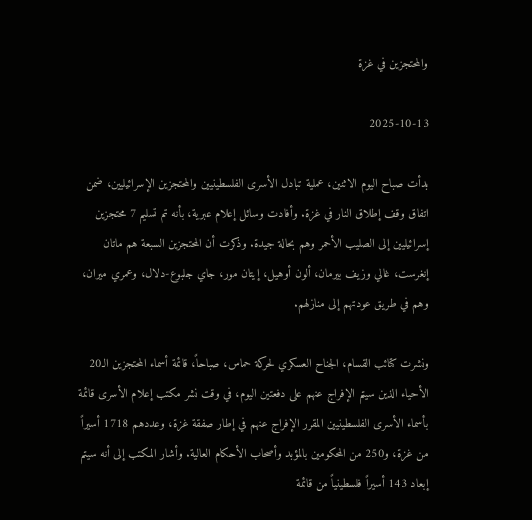والمحتجزين في غزة

2025-10-13

بدأت صباح اليوم الاثنين، عملية تبادل الأسرى الفلسطينيين والمحتجزين الإسرائيليين، ضمن اتفاق وقف إطلاق النار في غزة. وأفادت وسائل إعلام عبرية، بأنه تم تسليم 7 محتجزين إسرائيليين إلى الصليب الأحمر وهم بحالة جيدة. وذكرت أن المحتجزين السبعة هم ماتان إنغرست، غالي وزيف بيرمان، ألون أوهيل، إيتان مور، جاي جلبوع-دلال، وعمري ميران، وهم في طريق عودتهم إلى منازلهم.

ونشرت كتائب القسام، الجناح العسكري لحركة حماس، صباحاً، قائمة أسماء المحتجزين الـ20 الأحياء الذين سيتم الإفراج عنهم على دفعتين اليوم، في وقت نشر مكتب إعلام الأسرى قائمة بأسماء الأسرى الفلسطينيين المقرر الإفراج عنهم في إطار صفقة غزة، وعددهم 1718 أسيراً من غزة، و250 من المحكومين بالمؤبد وأصحاب الأحكام العالية. وأشار المكتب إلى أنه سيتم إبعاد 143 أسيراً فلسطينياً من قائمة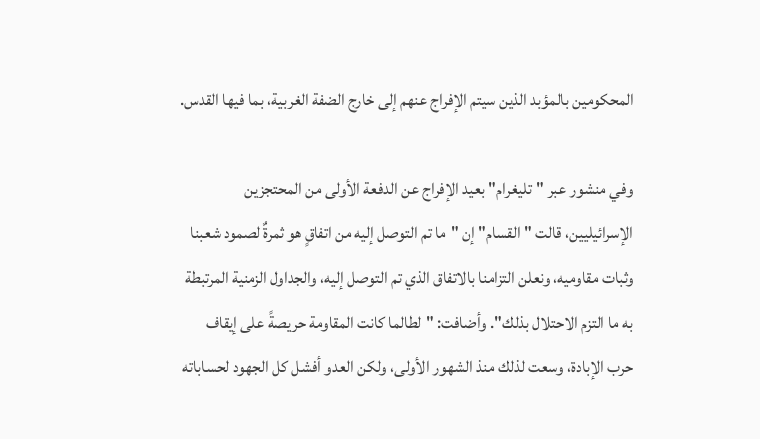المحكومين بالمؤبد الذين سيتم الإفراج عنهم إلى خارج الضفة الغربية، بما فيها القدس.

وفي منشور عبر "تليغرام" بعيد الإفراج عن الدفعة الأولى من المحتجزين الإسرائيليين، قالت "القسام" إن "ما تم التوصل إليه من اتفاقٍ هو ثمرةٌ لصمود شعبنا وثبات مقاوميه، ونعلن التزامنا بالاتفاق الذي تم التوصل إليه، والجداول الزمنية المرتبطة به ما التزم الاحتلال بذلك". وأضافت: "لطالما كانت المقاومة حريصةً على إيقاف حرب الإبادة، وسعت لذلك منذ الشهور الأولى، ولكن العدو أفشل كل الجهود لحساباته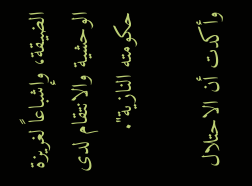الضيقة، وإشباعاً لغريزة الوحشية والانتقام لدى حكومته النازية".

وأكدت أن الاحتلال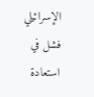الإسرائيلي فشل في استعادة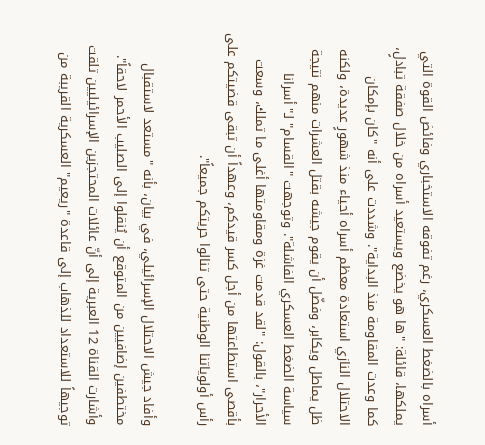أسراه بالضغط العسكري، رغم تفوقه الاستخباري وفائض القوة التي يملكها، قائلة: "ها هو يخضع ويستعيد أسراه من خلال صفقة تبادلٍ، كما وعدت المقاومة منذ البداية". وشددت على أنه "كان بإمكان الاحتلال النازي استعادة معظم أسراه أحياء منذ شهورٍ عديدة، ولكنه ظل يماطل ويكابر، وفضّل أن يقوم جيشه بقتل العشرات منهم نتيجة سياسة الضغط العسكري الفاشلة". وتوجهت "القسام" لـ"أسرانا الأحرار"، بالقول: "لقد قدمت غزة ومقاومتها أغلى ما تملك، وسعت بأقصى استطاعتها من أجل كسر قيدكم، وعهداً أن تبقى قضيتكم على رأس أولوياتنا الوطنية حتى تنالوا حريتكم جميعاً".

وأفاد جيش الاحتلال الإسرائيلي، في بيان، بأنه "مستعد لاستقبال مختطفين إضافيين من المتوقع أن يُنقلوا إلى الصليب الأحمر لاحقاً". وأشارت القناة 12 العبرية إلى أنّ عائلات المحتجزين الإسرائيليين تلقت توجيهاً للاستعداد للذهاب إلى قاعدة "ريعيم" العسكرية القريبة من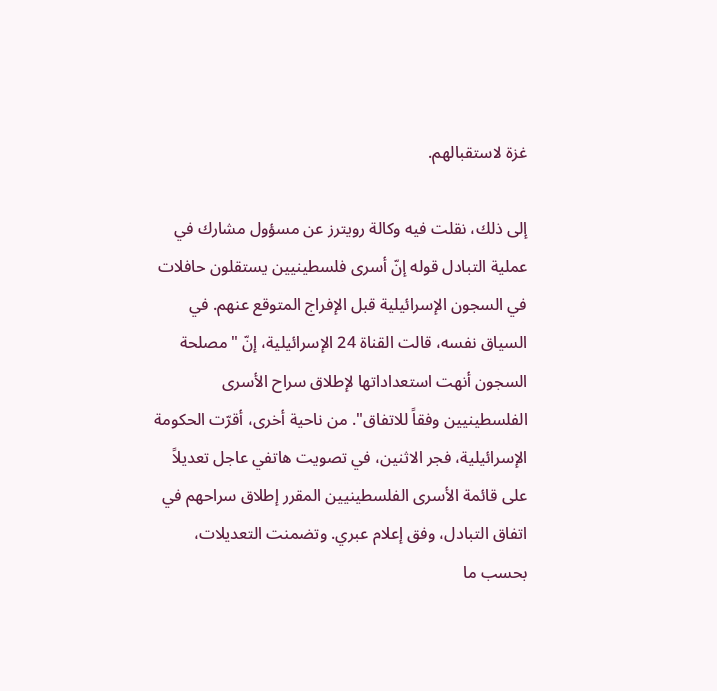غزة لاستقبالهم.

إلى ذلك، نقلت فيه وكالة رويترز عن مسؤول مشارك في عملية التبادل قوله إنّ أسرى فلسطينيين يستقلون حافلات في السجون الإسرائيلية قبل الإفراج المتوقع عنهم. في السياق نفسه، قالت القناة 24 الإسرائيلية، إنّ "مصلحة السجون أنهت استعداداتها لإطلاق سراح الأسرى الفلسطينيين وفقاً للاتفاق". من ناحية أخرى، أقرّت الحكومة الإسرائيلية، فجر الاثنين، في تصويت هاتفي عاجل تعديلاً على قائمة الأسرى الفلسطينيين المقرر إطلاق سراحهم في اتفاق التبادل، وفق إعلام عبري. وتضمنت التعديلات، بحسب ما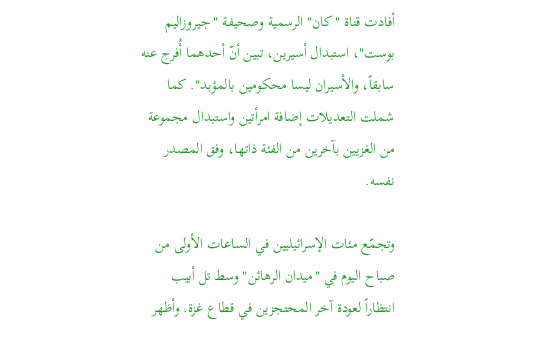أفادت قناة "كان" الرسمية وصحيفة "جيروزاليم بوست"، استبدال أسيرين، تبين أنّ أحدهما أُفرج عنه سابقاً، والأسيران ليسا محكومين بالمؤبد". كما شملت التعديلات إضافة امرأتين واستبدال مجموعة من الغزيين بآخرين من الفئة ذاتها، وفق المصدر نفسه.

وتجمّع مئات الإسرائيليين في الساعات الأولى من صباح اليوم في "ميدان الرهائن" وسط تل أبيب انتظاراً لعودة آخر المحتجزين في قطاع غزة. وأظهر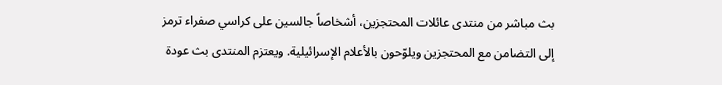بث مباشر من منتدى عائلات المحتجزين، أشخاصاً جالسين على كراسي صفراء ترمز إلى التضامن مع المحتجزين ويلوّحون بالأعلام الإسرائيلية. ويعتزم المنتدى بث عودة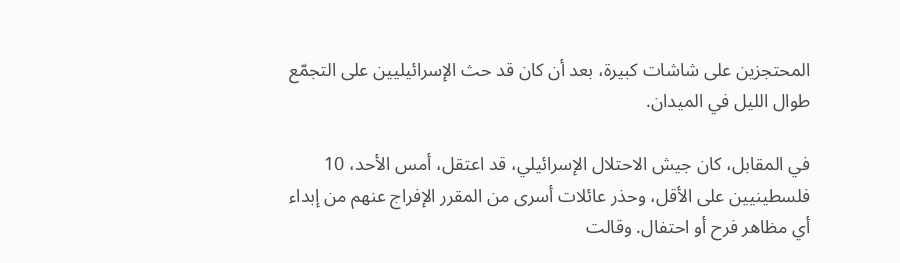المحتجزين على شاشات كبيرة، بعد أن كان قد حث الإسرائيليين على التجمّع طوال الليل في الميدان.

في المقابل، كان جيش الاحتلال الإسرائيلي، قد اعتقل، أمس الأحد، 10 فلسطينيين على الأقل، وحذر عائلات أسرى من المقرر الإفراج عنهم من إبداء أي مظاهر فرح أو احتفال. وقالت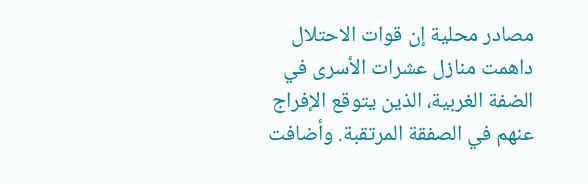مصادر محلية إن قوات الاحتلال داهمت منازل عشرات الأسرى في الضفة الغربية، الذين يتوقع الإفراج عنهم في الصفقة المرتقبة. وأضافت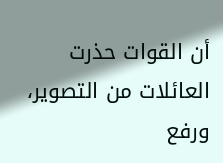أن القوات حذرت العائلات من التصوير، ورفع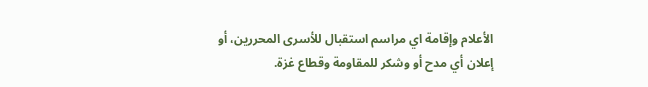الأعلام وإقامة اي مراسم استقبال للأسرى المحررين، أو إعلان أي مدح أو وشكر للمقاومة وقطاع غزة.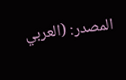المصدر: (العربي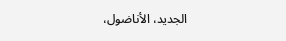الجديد، الأناضول،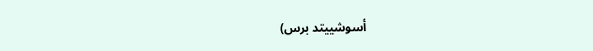أسوشييتد برس)